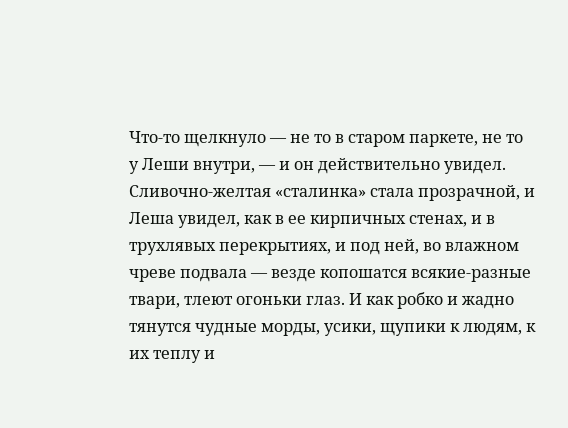Что-то щелкнуло — не то в старом паркете, не то у Леши внутри, — и он действительно увидел. Сливочно-желтая «сталинка» стала прозрачной, и Леша увидел, как в ее кирпичных стенах, и в трухлявых перекрытиях, и под ней, во влажном чреве подвала — везде копошатся всякие-разные твари, тлеют огоньки глаз. И как робко и жадно тянутся чудные морды, усики, щупики к людям, к их теплу и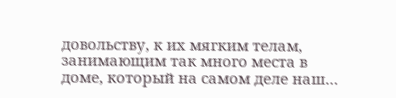довольству, к их мягким телам, занимающим так много места в доме, который на самом деле наш…